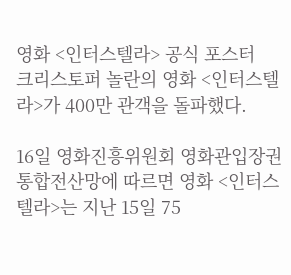영화 <인터스텔라> 공식 포스터
크리스토퍼 놀란의 영화 <인터스텔라>가 400만 관객을 돌파했다.

16일 영화진흥위원회 영화관입장권통합전산망에 따르면 영화 <인터스텔라>는 지난 15일 75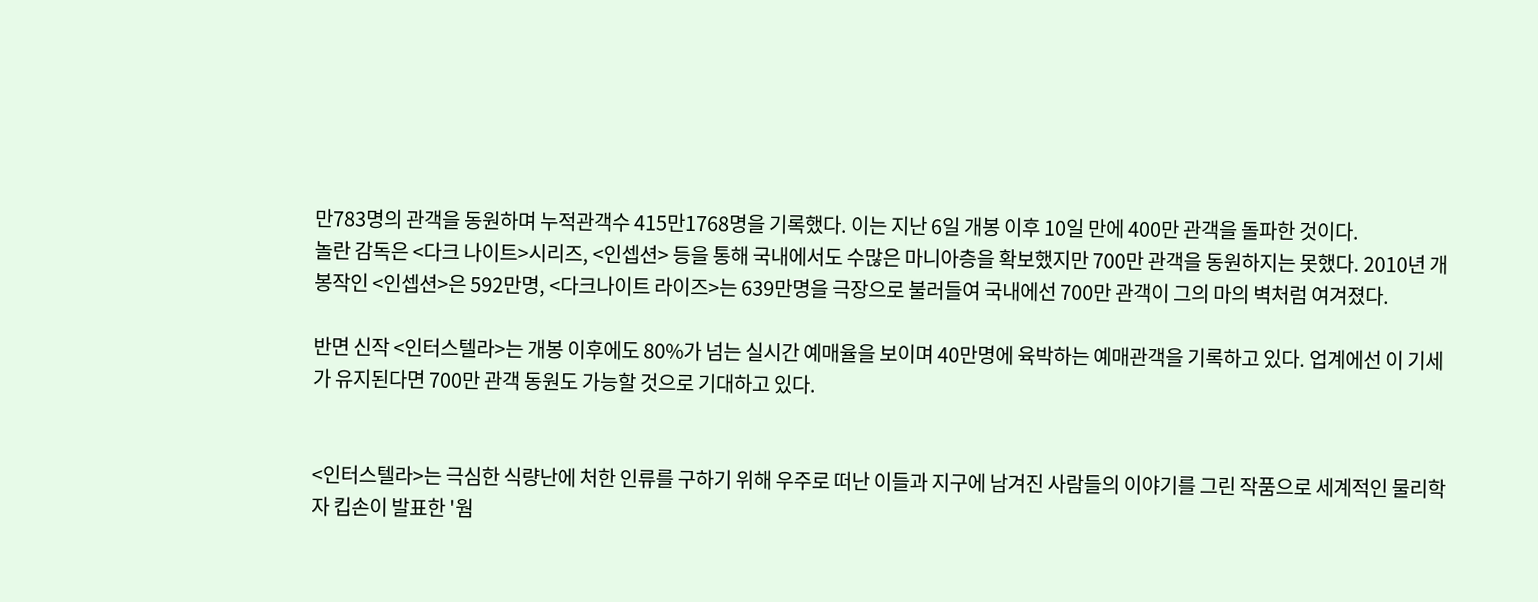만783명의 관객을 동원하며 누적관객수 415만1768명을 기록했다. 이는 지난 6일 개봉 이후 10일 만에 400만 관객을 돌파한 것이다.
놀란 감독은 <다크 나이트>시리즈, <인셉션> 등을 통해 국내에서도 수많은 마니아층을 확보했지만 700만 관객을 동원하지는 못했다. 2010년 개봉작인 <인셉션>은 592만명, <다크나이트 라이즈>는 639만명을 극장으로 불러들여 국내에선 700만 관객이 그의 마의 벽처럼 여겨졌다.

반면 신작 <인터스텔라>는 개봉 이후에도 80%가 넘는 실시간 예매율을 보이며 40만명에 육박하는 예매관객을 기록하고 있다. 업계에선 이 기세가 유지된다면 700만 관객 동원도 가능할 것으로 기대하고 있다.


<인터스텔라>는 극심한 식량난에 처한 인류를 구하기 위해 우주로 떠난 이들과 지구에 남겨진 사람들의 이야기를 그린 작품으로 세계적인 물리학자 킵손이 발표한 '웜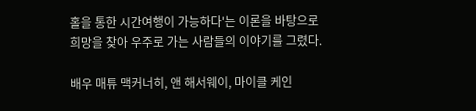홀을 통한 시간여행이 가능하다'는 이론을 바탕으로 희망을 찾아 우주로 가는 사람들의 이야기를 그렸다.

배우 매튜 맥커너히, 앤 해서웨이, 마이클 케인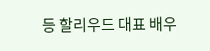등 할리우드 대표 배우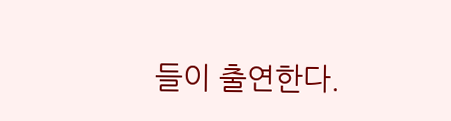들이 출연한다.